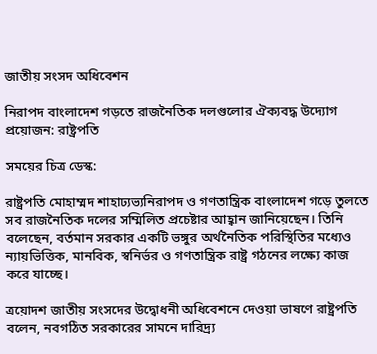জাতীয় সংসদ অধিবেশন

নিরাপদ বাংলাদেশ গড়তে রাজনৈতিক দলগুলোর ঐক্যবদ্ধ উদ্যোগ প্রয়োজন: রাষ্ট্রপতি

সময়ের চিত্র ডেস্ক:

রাষ্ট্রপতি মোহাম্মদ শাহাঢ্যভ্যনিরাপদ ও গণতান্ত্রিক বাংলাদেশ গড়ে তুলতে সব রাজনৈতিক দলের সম্মিলিত প্রচেষ্টার আহ্বান জানিয়েছেন। তিনি বলেছেন, বর্তমান সরকার একটি ভঙ্গুর অর্থনৈতিক পরিস্থিতির মধ্যেও ন্যায়ভিত্তিক, মানবিক, স্বনির্ভর ও গণতান্ত্রিক রাষ্ট্র গঠনের লক্ষ্যে কাজ করে যাচ্ছে।

ত্রয়োদশ জাতীয় সংসদের উদ্বোধনী অধিবেশনে দেওয়া ভাষণে রাষ্ট্রপতি বলেন, নবগঠিত সরকারের সামনে দারিদ্র্য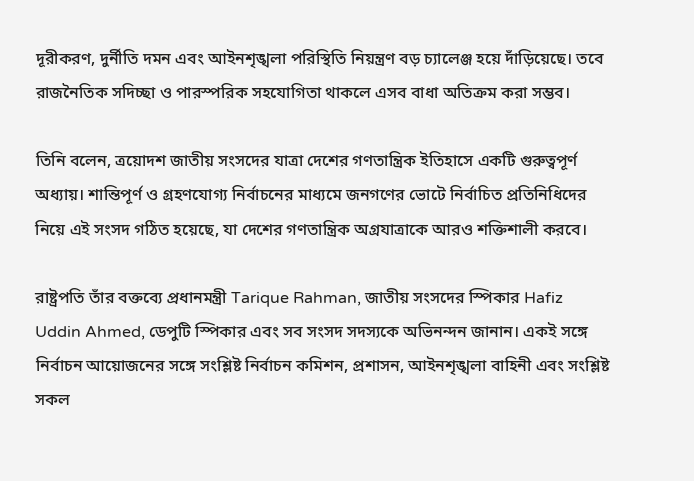দূরীকরণ, দুর্নীতি দমন এবং আইনশৃঙ্খলা পরিস্থিতি নিয়ন্ত্রণ বড় চ্যালেঞ্জ হয়ে দাঁড়িয়েছে। তবে রাজনৈতিক সদিচ্ছা ও পারস্পরিক সহযোগিতা থাকলে এসব বাধা অতিক্রম করা সম্ভব।

তিনি বলেন, ত্রয়োদশ জাতীয় সংসদের যাত্রা দেশের গণতান্ত্রিক ইতিহাসে একটি গুরুত্বপূর্ণ অধ্যায়। শান্তিপূর্ণ ও গ্রহণযোগ্য নির্বাচনের মাধ্যমে জনগণের ভোটে নির্বাচিত প্রতিনিধিদের নিয়ে এই সংসদ গঠিত হয়েছে, যা দেশের গণতান্ত্রিক অগ্রযাত্রাকে আরও শক্তিশালী করবে।

রাষ্ট্রপতি তাঁর বক্তব্যে প্রধানমন্ত্রী Tarique Rahman, জাতীয় সংসদের স্পিকার Hafiz Uddin Ahmed, ডেপুটি স্পিকার এবং সব সংসদ সদস্যকে অভিনন্দন জানান। একই সঙ্গে নির্বাচন আয়োজনের সঙ্গে সংশ্লিষ্ট নির্বাচন কমিশন, প্রশাসন, আইনশৃঙ্খলা বাহিনী এবং সংশ্লিষ্ট সকল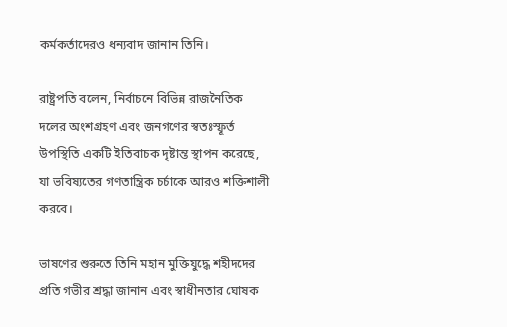কর্মকর্তাদেরও ধন্যবাদ জানান তিনি।

রাষ্ট্রপতি বলেন, নির্বাচনে বিভিন্ন রাজনৈতিক দলের অংশগ্রহণ এবং জনগণের স্বতঃস্ফূর্ত উপস্থিতি একটি ইতিবাচক দৃষ্টান্ত স্থাপন করেছে, যা ভবিষ্যতের গণতান্ত্রিক চর্চাকে আরও শক্তিশালী করবে।

ভাষণের শুরুতে তিনি মহান মুক্তিযুদ্ধে শহীদদের প্রতি গভীর শ্রদ্ধা জানান এবং স্বাধীনতার ঘোষক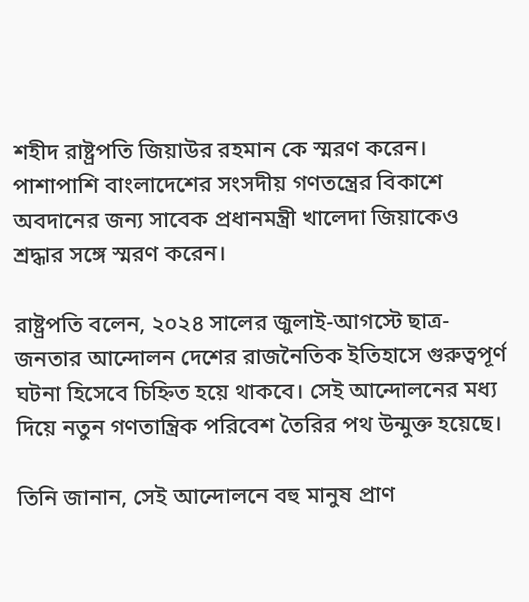শহীদ রাষ্ট্রপতি জিয়াউর রহমান কে স্মরণ করেন। পাশাপাশি বাংলাদেশের সংসদীয় গণতন্ত্রের বিকাশে অবদানের জন্য সাবেক প্রধানমন্ত্রী খালেদা জিয়াকেও শ্রদ্ধার সঙ্গে স্মরণ করেন।

রাষ্ট্রপতি বলেন, ২০২৪ সালের জুলাই-আগস্টে ছাত্র-জনতার আন্দোলন দেশের রাজনৈতিক ইতিহাসে গুরুত্বপূর্ণ ঘটনা হিসেবে চিহ্নিত হয়ে থাকবে। সেই আন্দোলনের মধ্য দিয়ে নতুন গণতান্ত্রিক পরিবেশ তৈরির পথ উন্মুক্ত হয়েছে।

তিনি জানান, সেই আন্দোলনে বহু মানুষ প্রাণ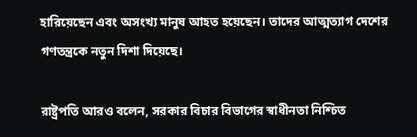হারিয়েছেন এবং অসংখ্য মানুষ আহত হয়েছেন। তাদের আত্মত্যাগ দেশের গণতন্ত্রকে নতুন দিশা দিয়েছে।

রাষ্ট্রপতি আরও বলেন, সরকার বিচার বিভাগের স্বাধীনতা নিশ্চিত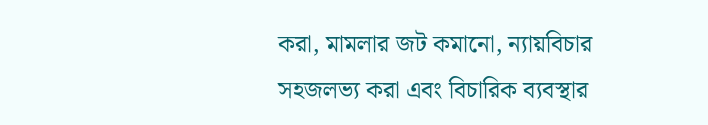করা, মামলার জট কমানো, ন্যায়বিচার সহজলভ্য করা এবং বিচারিক ব্যবস্থার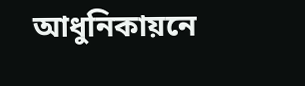আধুনিকায়নে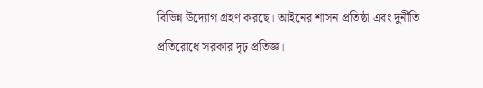বিভিন্ন উদ্যোগ গ্রহণ করছে। আইনের শাসন প্রতিষ্ঠা এবং দুর্নীতি প্রতিরোধে সরকার দৃঢ় প্রতিজ্ঞ।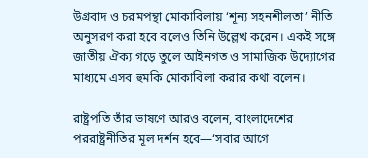উগ্রবাদ ও চরমপন্থা মোকাবিলায় ‘শূন্য সহনশীলতা’ নীতি অনুসরণ করা হবে বলেও তিনি উল্লেখ করেন। একই সঙ্গে জাতীয় ঐক্য গড়ে তুলে আইনগত ও সামাজিক উদ্যোগের মাধ্যমে এসব হুমকি মোকাবিলা করার কথা বলেন।

রাষ্ট্রপতি তাঁর ভাষণে আরও বলেন, বাংলাদেশের পররাষ্ট্রনীতির মূল দর্শন হবে—‘সবার আগে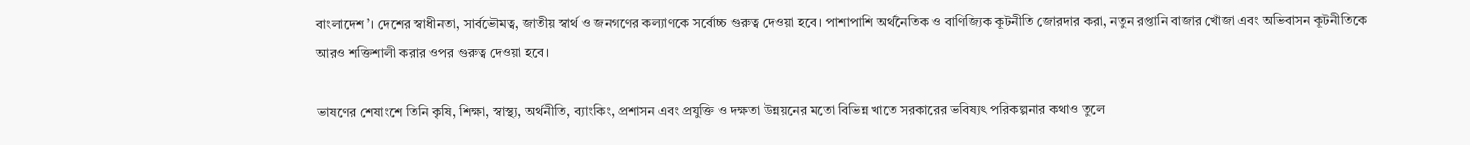বাংলাদেশ’। দেশের স্বাধীনতা, সার্বভৌমত্ব, জাতীয় স্বার্থ ও জনগণের কল্যাণকে সর্বোচ্চ গুরুত্ব দেওয়া হবে। পাশাপাশি অর্থনৈতিক ও বাণিজ্যিক কূটনীতি জোরদার করা, নতুন রপ্তানি বাজার খোঁজা এবং অভিবাসন কূটনীতিকে আরও শক্তিশালী করার ওপর গুরুত্ব দেওয়া হবে।

ভাষণের শেষাংশে তিনি কৃষি, শিক্ষা, স্বাস্থ্য, অর্থনীতি, ব্যাংকিং, প্রশাসন এবং প্রযুক্তি ও দক্ষতা উন্নয়নের মতো বিভিন্ন খাতে সরকারের ভবিষ্যৎ পরিকল্পনার কথাও তুলে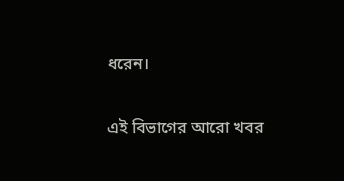ধরেন।

এই বিভাগের আরো খবর